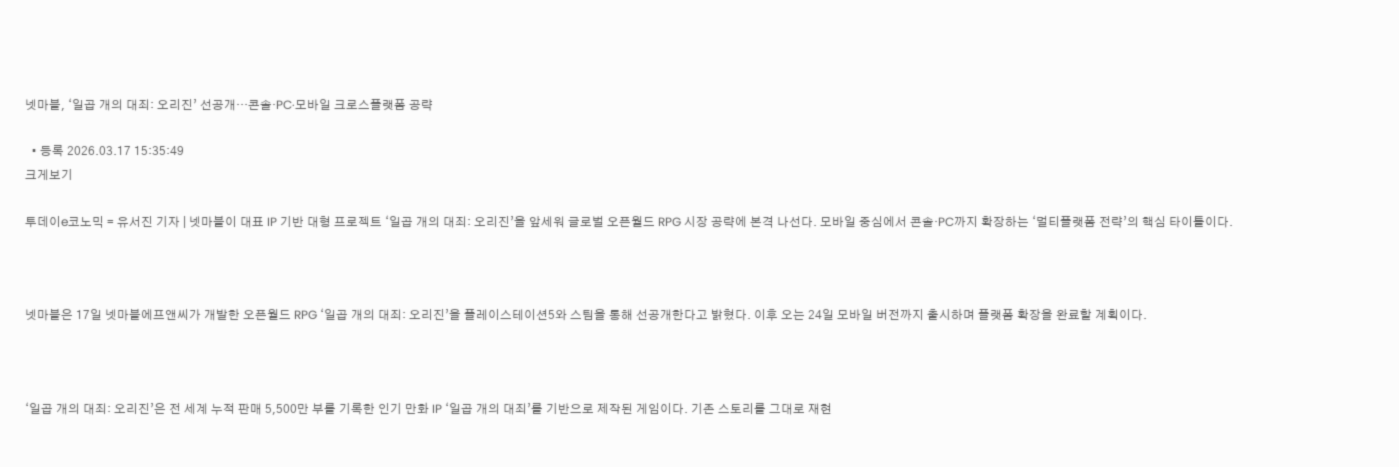넷마블, ‘일곱 개의 대죄: 오리진’ 선공개…콘솔·PC·모바일 크로스플랫폼 공략

  • 등록 2026.03.17 15:35:49
크게보기

투데이e코노믹 = 유서진 기자 | 넷마블이 대표 IP 기반 대형 프로젝트 ‘일곱 개의 대죄: 오리진’을 앞세워 글로벌 오픈월드 RPG 시장 공략에 본격 나선다. 모바일 중심에서 콘솔·PC까지 확장하는 ‘멀티플랫폼 전략’의 핵심 타이틀이다.



넷마블은 17일 넷마블에프앤씨가 개발한 오픈월드 RPG ‘일곱 개의 대죄: 오리진’을 플레이스테이션5와 스팀을 통해 선공개한다고 밝혔다. 이후 오는 24일 모바일 버전까지 출시하며 플랫폼 확장을 완료할 계획이다.



‘일곱 개의 대죄: 오리진’은 전 세계 누적 판매 5,500만 부를 기록한 인기 만화 IP ‘일곱 개의 대죄’를 기반으로 제작된 게임이다. 기존 스토리를 그대로 재현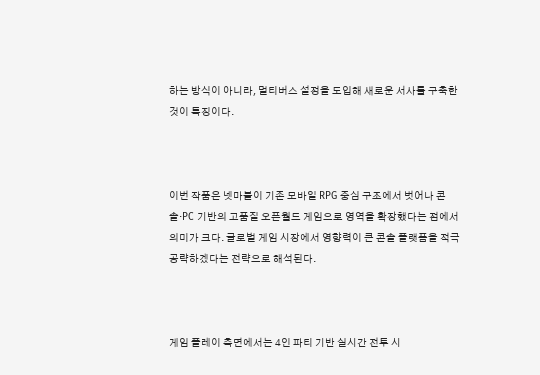하는 방식이 아니라, 멀티버스 설정을 도입해 새로운 서사를 구축한 것이 특징이다.



이번 작품은 넷마블이 기존 모바일 RPG 중심 구조에서 벗어나 콘솔·PC 기반의 고품질 오픈월드 게임으로 영역을 확장했다는 점에서 의미가 크다. 글로벌 게임 시장에서 영향력이 큰 콘솔 플랫폼을 적극 공략하겠다는 전략으로 해석된다.



게임 플레이 측면에서는 4인 파티 기반 실시간 전투 시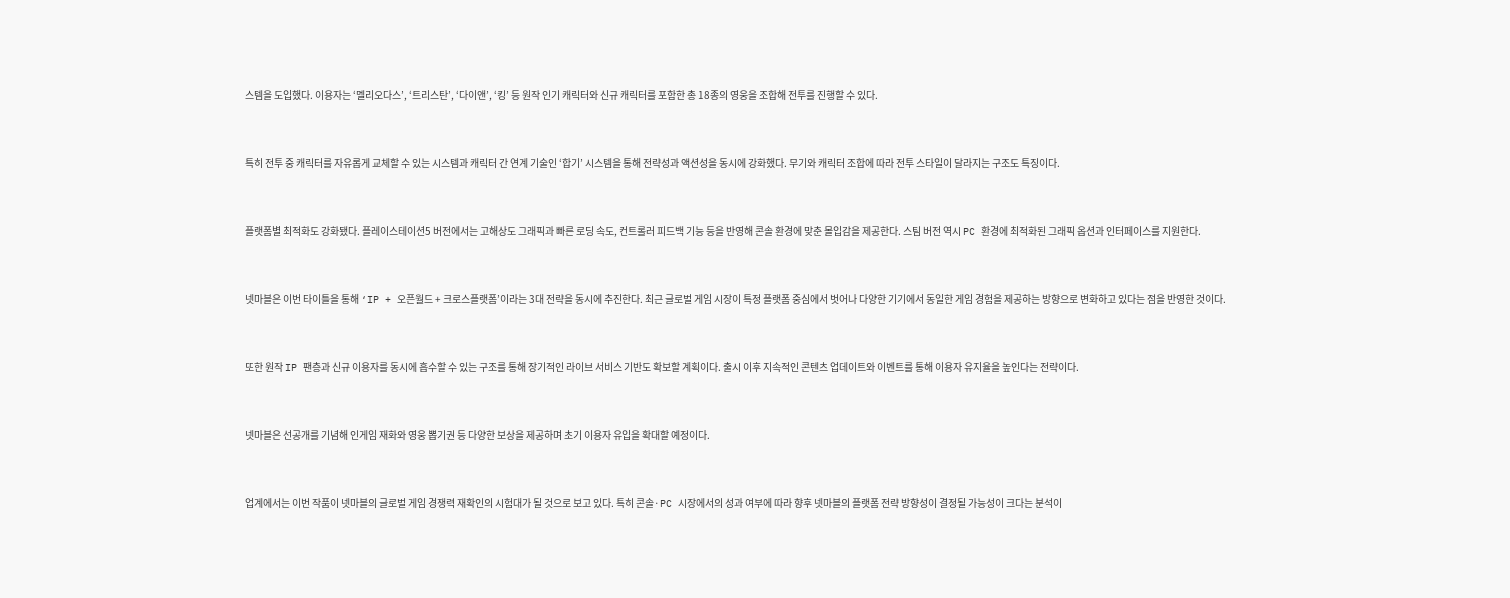스템을 도입했다. 이용자는 ‘멜리오다스’, ‘트리스탄’, ‘다이앤’, ‘킹’ 등 원작 인기 캐릭터와 신규 캐릭터를 포함한 총 18종의 영웅을 조합해 전투를 진행할 수 있다.



특히 전투 중 캐릭터를 자유롭게 교체할 수 있는 시스템과 캐릭터 간 연계 기술인 ‘합기’ 시스템을 통해 전략성과 액션성을 동시에 강화했다. 무기와 캐릭터 조합에 따라 전투 스타일이 달라지는 구조도 특징이다.



플랫폼별 최적화도 강화됐다. 플레이스테이션5 버전에서는 고해상도 그래픽과 빠른 로딩 속도, 컨트롤러 피드백 기능 등을 반영해 콘솔 환경에 맞춘 몰입감을 제공한다. 스팀 버전 역시 PC 환경에 최적화된 그래픽 옵션과 인터페이스를 지원한다.



넷마블은 이번 타이틀을 통해 ‘IP + 오픈월드 + 크로스플랫폼’이라는 3대 전략을 동시에 추진한다. 최근 글로벌 게임 시장이 특정 플랫폼 중심에서 벗어나 다양한 기기에서 동일한 게임 경험을 제공하는 방향으로 변화하고 있다는 점을 반영한 것이다.



또한 원작 IP 팬층과 신규 이용자를 동시에 흡수할 수 있는 구조를 통해 장기적인 라이브 서비스 기반도 확보할 계획이다. 출시 이후 지속적인 콘텐츠 업데이트와 이벤트를 통해 이용자 유지율을 높인다는 전략이다.



넷마블은 선공개를 기념해 인게임 재화와 영웅 뽑기권 등 다양한 보상을 제공하며 초기 이용자 유입을 확대할 예정이다.



업계에서는 이번 작품이 넷마블의 글로벌 게임 경쟁력 재확인의 시험대가 될 것으로 보고 있다. 특히 콘솔·PC 시장에서의 성과 여부에 따라 향후 넷마블의 플랫폼 전략 방향성이 결정될 가능성이 크다는 분석이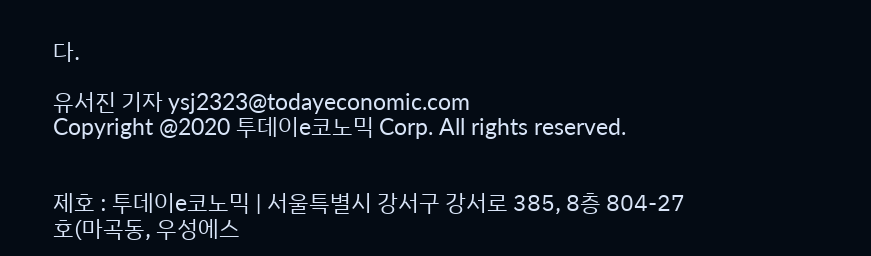다.

유서진 기자 ysj2323@todayeconomic.com
Copyright @2020 투데이e코노믹 Corp. All rights reserved.


제호 : 투데이e코노믹 | 서울특별시 강서구 강서로 385, 8층 804-27호(마곡동, 우성에스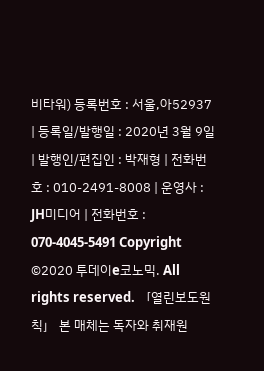비타워) 등록번호 : 서울,아52937 | 등록일/발행일 : 2020년 3월 9일 | 발행인/편집인 : 박재형 | 전화번호 : 010-2491-8008 | 운영사 : JH미디어 | 전화번호 : 070-4045-5491 Copyright ©2020 투데이e코노믹. All rights reserved. 「열린보도원칙」 본 매체는 독자와 취재원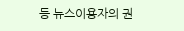등 뉴스이용자의 권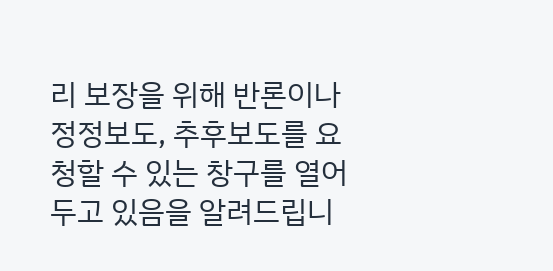리 보장을 위해 반론이나 정정보도, 추후보도를 요청할 수 있는 창구를 열어두고 있음을 알려드립니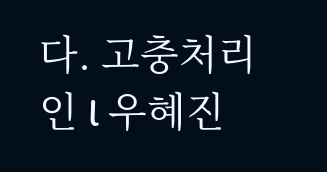다. 고충처리인 l 우혜진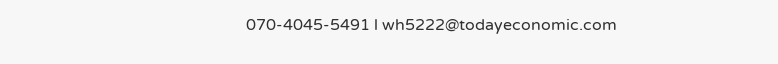070-4045-5491 l wh5222@todayeconomic.com